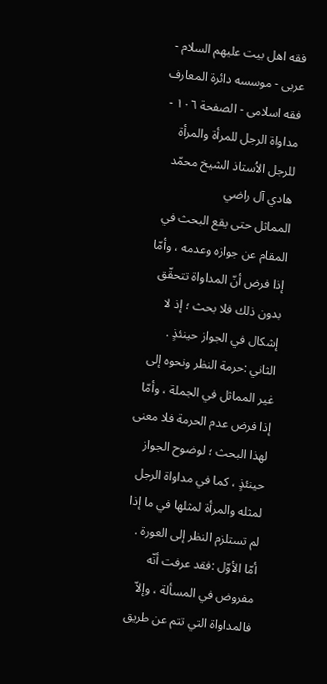فقه اهل بیت علیهم السلام - عربی - موسسه دائرة المعارف فقه اسلامی - الصفحة ١٠٦ - مداواة الرجل للمرأة والمرأة للرجل الاُستاذ الشيخ محمّد هادي آل راضي
المماثل حتى يقع البحث في المقام عن جوازه وعدمه ، وأمّا إذا فرض أنّ المداواة تتحقّق بدون ذلك فلا بحث ؛ إذ لا إشكال في الجواز حينئذٍ .
الثاني :حرمة النظر ونحوه إلى غير المماثل في الجملة ، وأمّا إذا فرض عدم الحرمة فلا معنى لهذا البحث ؛ لوضوح الجواز حينئذٍ ، كما في مداواة الرجل لمثله والمرأة لمثلها في ما إذا لم تستلزم النظر إلى العورة .
أمّا الأوّل :فقد عرفت أنّه مفروض في المسألة ، وإلاّ فالمداواة التي تتم عن طريق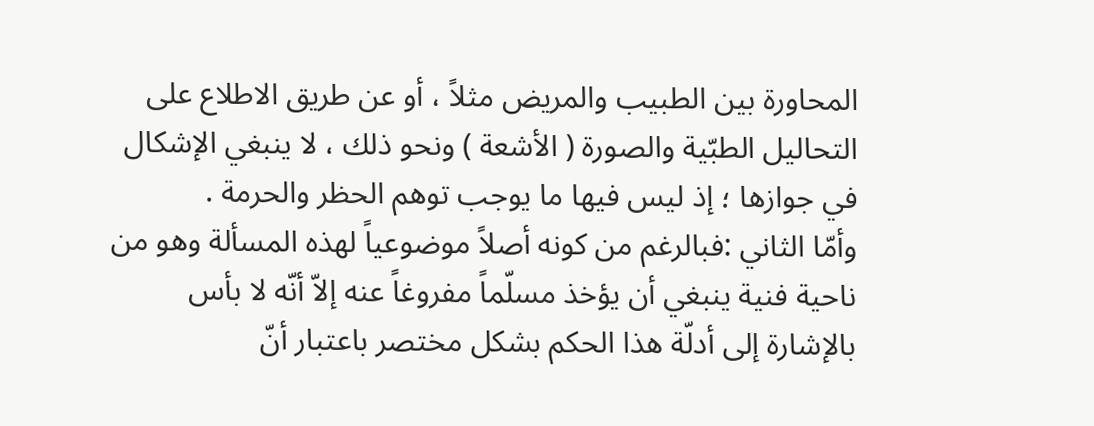المحاورة بين الطبيب والمريض مثلاً ، أو عن طريق الاطلاع على التحاليل الطبّية والصورة ( الأشعة ) ونحو ذلك ، لا ينبغي الإشكال في جوازها ؛ إذ ليس فيها ما يوجب توهم الحظر والحرمة .
وأمّا الثاني :فبالرغم من كونه أصلاً موضوعياً لهذه المسألة وهو من ناحية فنية ينبغي أن يؤخذ مسلّماً مفروغاً عنه إلاّ أنّه لا بأس بالإشارة إلى أدلّة هذا الحكم بشكل مختصر باعتبار أنّ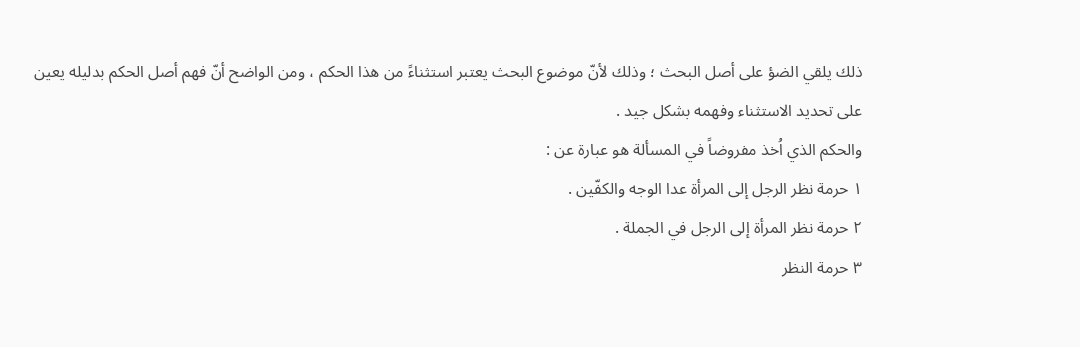ذلك يلقي الضؤ على أصل البحث ؛ وذلك لأنّ موضوع البحث يعتبر استثناءً من هذا الحكم ، ومن الواضح أنّ فهم أصل الحكم بدليله يعين على تحديد الاستثناء وفهمه بشكل جيد .
والحكم الذي اُخذ مفروضاً في المسألة هو عبارة عن :
١ حرمة نظر الرجل إلى المرأة عدا الوجه والكفّين .
٢ حرمة نظر المرأة إلى الرجل في الجملة .
٣ حرمة النظر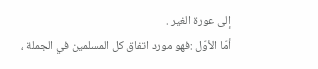إلى عورة الغير .
أمّا الأوّل :فهو مورد اتفاق كل المسلمين في الجملة ،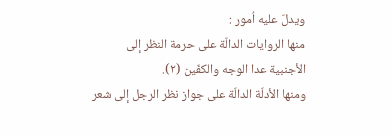ويدلّ عليه اُمور :
منها الروايات الدالّة على حرمة النظر إلى الأجنبية عدا الوجه والكفّين (٢).
ومنها الأدلّة الدالّة على جواز نظر الرجل إلى شعر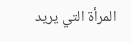المرأة التي يريد